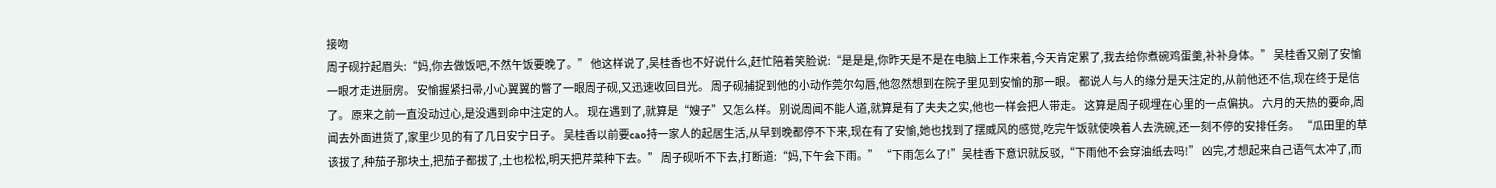接吻
周子砚拧起眉头:“妈,你去做饭吧,不然午饭要晚了。” 他这样说了,吴桂香也不好说什么,赶忙陪着笑脸说:“是是是,你昨天是不是在电脑上工作来着,今天肯定累了,我去给你煮碗鸡蛋羹,补补身体。” 吴桂香又剜了安愉一眼才走进厨房。 安愉握紧扫帚,小心翼翼的瞥了一眼周子砚,又迅速收回目光。 周子砚捕捉到他的小动作莞尔勾唇,他忽然想到在院子里见到安愉的那一眼。 都说人与人的缘分是天注定的,从前他还不信,现在终于是信了。 原来之前一直没动过心,是没遇到命中注定的人。 现在遇到了,就算是“嫂子”又怎么样。 别说周闻不能人道,就算是有了夫夫之实,他也一样会把人带走。 这算是周子砚埋在心里的一点偏执。 六月的天热的要命,周闻去外面进货了,家里少见的有了几日安宁日子。 吴桂香以前要cao持一家人的起居生活,从早到晚都停不下来,现在有了安愉,她也找到了摆威风的感觉,吃完午饭就使唤着人去洗碗,还一刻不停的安排任务。 “瓜田里的草该拔了,种茄子那块土,把茄子都拔了,土也松松,明天把芹菜种下去。” 周子砚听不下去,打断道:“妈,下午会下雨。” “下雨怎么了!”吴桂香下意识就反驳,“下雨他不会穿油纸去吗!” 凶完,才想起来自己语气太冲了,而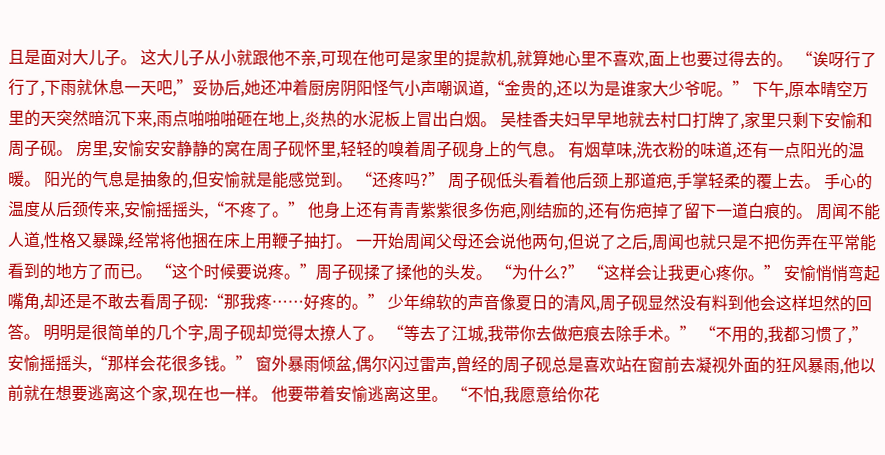且是面对大儿子。 这大儿子从小就跟他不亲,可现在他可是家里的提款机,就算她心里不喜欢,面上也要过得去的。 “诶呀行了行了,下雨就休息一天吧,”妥协后,她还冲着厨房阴阳怪气小声嘲讽道,“金贵的,还以为是谁家大少爷呢。” 下午,原本晴空万里的天突然暗沉下来,雨点啪啪啪砸在地上,炎热的水泥板上冒出白烟。 吴桂香夫妇早早地就去村口打牌了,家里只剩下安愉和周子砚。 房里,安愉安安静静的窝在周子砚怀里,轻轻的嗅着周子砚身上的气息。 有烟草味,洗衣粉的味道,还有一点阳光的温暖。 阳光的气息是抽象的,但安愉就是能感觉到。 “还疼吗?” 周子砚低头看着他后颈上那道疤,手掌轻柔的覆上去。 手心的温度从后颈传来,安愉摇摇头,“不疼了。” 他身上还有青青紫紫很多伤疤,刚结痂的,还有伤疤掉了留下一道白痕的。 周闻不能人道,性格又暴躁,经常将他捆在床上用鞭子抽打。 一开始周闻父母还会说他两句,但说了之后,周闻也就只是不把伤弄在平常能看到的地方了而已。 “这个时候要说疼。”周子砚揉了揉他的头发。 “为什么?” “这样会让我更心疼你。” 安愉悄悄弯起嘴角,却还是不敢去看周子砚:“那我疼……好疼的。” 少年绵软的声音像夏日的清风,周子砚显然没有料到他会这样坦然的回答。 明明是很简单的几个字,周子砚却觉得太撩人了。 “等去了江城,我带你去做疤痕去除手术。” “不用的,我都习惯了,”安愉摇摇头,“那样会花很多钱。” 窗外暴雨倾盆,偶尔闪过雷声,曾经的周子砚总是喜欢站在窗前去凝视外面的狂风暴雨,他以前就在想要逃离这个家,现在也一样。 他要带着安愉逃离这里。 “不怕,我愿意给你花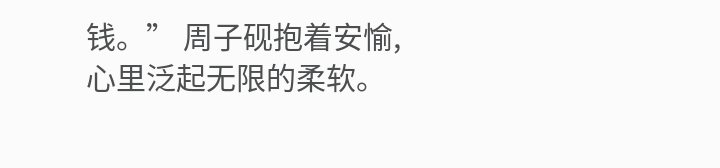钱。” 周子砚抱着安愉,心里泛起无限的柔软。